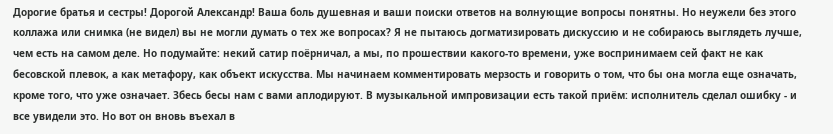Дорогие братья и сестры! Дорогой Александр! Ваша боль душевная и ваши поиски ответов на волнующие вопросы понятны. Но неужели без этого коллажа или снимка (не видел) вы не могли думать о тех же вопросах? Я не пытаюсь догматизировать дискуссию и не собираюсь выглядеть лучше, чем есть на самом деле. Но подумайте: некий сатир поёрничал, а мы, по прошествии какого-то времени, уже воспринимаем сей факт не как бесовской плевок, а как метафору, как объект искусства. Мы начинаем комментировать мерзость и говорить о том, что бы она могла еще означать, кроме того, что уже означает. Збесь бесы нам с вами аплодируют. В музыкальной импровизации есть такой приём: исполнитель сделал ошибку - и все увидели это. Но вот он вновь въехал в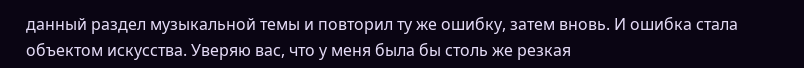данный раздел музыкальной темы и повторил ту же ошибку, затем вновь. И ошибка стала объектом искусства. Уверяю вас, что у меня была бы столь же резкая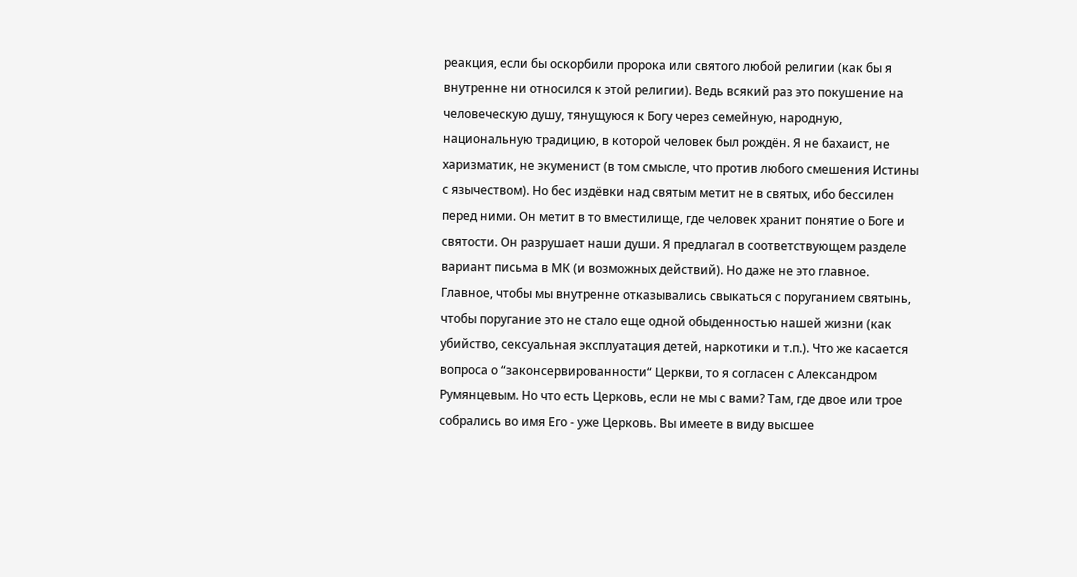реакция, если бы оскорбили пророка или святого любой религии (как бы я внутренне ни относился к этой религии). Ведь всякий раз это покушение на человеческую душу, тянущуюся к Богу через семейную, народную, национальную традицию, в которой человек был рождён. Я не бахаист, не харизматик, не экуменист (в том смысле, что против любого смешения Истины с язычеством). Но бес издёвки над святым метит не в святых, ибо бессилен перед ними. Он метит в то вместилище, где человек хранит понятие о Боге и святости. Он разрушает наши души. Я предлагал в соответствующем разделе вариант письма в МК (и возможных действий). Но даже не это главное. Главное, чтобы мы внутренне отказывались свыкаться с поруганием святынь, чтобы поругание это не стало еще одной обыденностью нашей жизни (как убийство, сексуальная эксплуатация детей, наркотики и т.п.). Что же касается вопроса о “законсервированности“ Церкви, то я согласен с Александром Румянцевым. Но что есть Церковь, если не мы с вами? Там, где двое или трое собрались во имя Его - уже Церковь. Вы имеете в виду высшее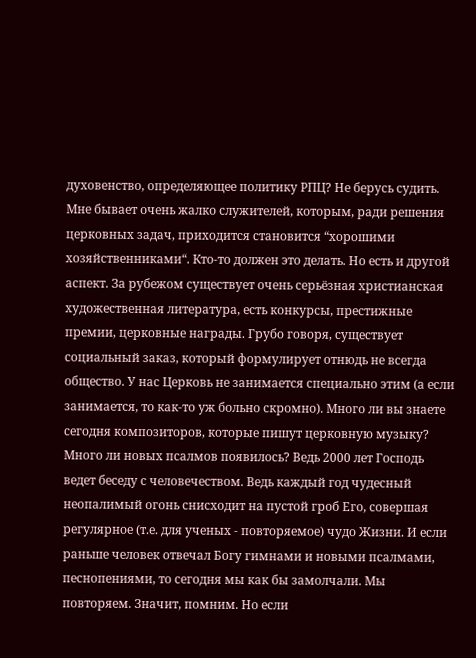духовенство, определяющее политику РПЦ? Не берусь судить. Мне бывает очень жалко служителей, которым, ради решения церковных задач, приходится становится “хорошими хозяйственниками“. Кто-то должен это делать. Но есть и другой аспект. За рубежом существует очень серьёзная христианская художественная литература, есть конкурсы, престижные премии, церковные награды. Грубо говоря, существует социальный заказ, который формулирует отнюдь не всегда общество. У нас Церковь не занимается специально этим (а если занимается, то как-то уж больно скромно). Много ли вы знаете сегодня композиторов, которые пишут церковную музыку? Много ли новых псалмов появилось? Ведь 2000 лет Господь ведет беседу с человечеством. Ведь каждый год чудесный неопалимый огонь снисходит на пустой гроб Его, совершая регулярное (т.е. для ученых - повторяемое) чудо Жизни. И если раньше человек отвечал Богу гимнами и новыми псалмами, песнопениями, то сегодня мы как бы замолчали. Мы повторяем. Значит, помним. Но если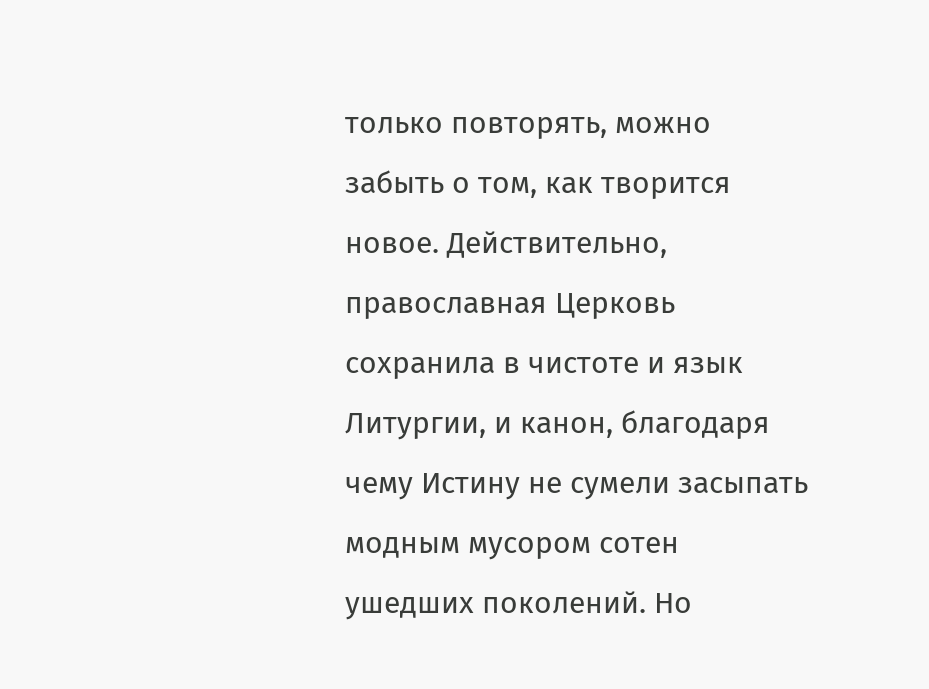только повторять, можно забыть о том, как творится новое. Действительно, православная Церковь сохранила в чистоте и язык Литургии, и канон, благодаря чему Истину не сумели засыпать модным мусором сотен ушедших поколений. Но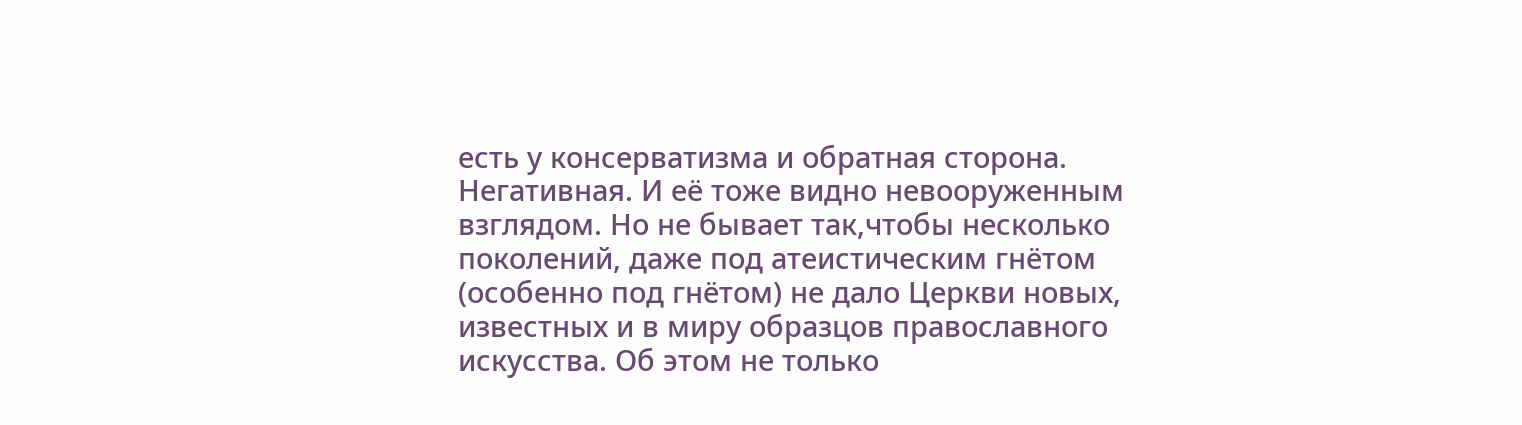есть у консерватизма и обратная сторона. Негативная. И её тоже видно невооруженным взглядом. Но не бывает так,чтобы несколько поколений, даже под атеистическим гнётом (особенно под гнётом) не дало Церкви новых, известных и в миру образцов православного искусства. Об этом не только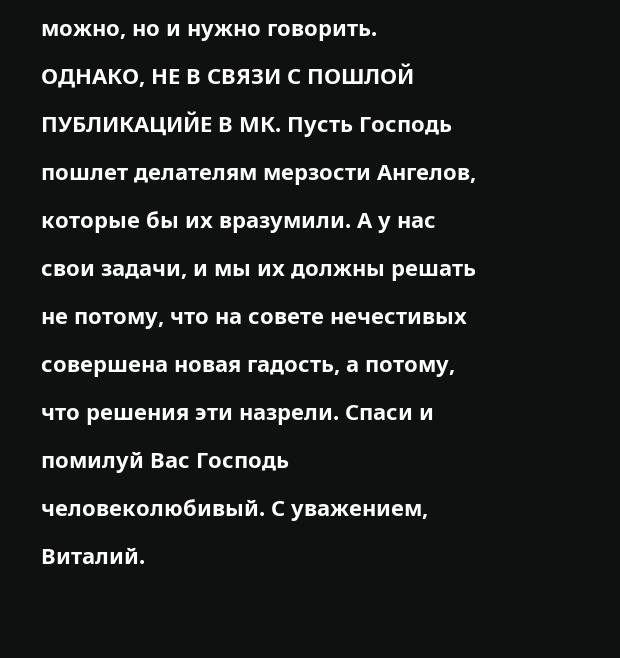можно, но и нужно говорить. ОДНАКО, НЕ В СВЯЗИ С ПОШЛОЙ ПУБЛИКАЦИЙЕ В МК. Пусть Господь пошлет делателям мерзости Ангелов, которые бы их вразумили. А у нас свои задачи, и мы их должны решать не потому, что на совете нечестивых совершена новая гадость, а потому, что решения эти назрели. Спаси и помилуй Вас Господь человеколюбивый. С уважением, Виталий.